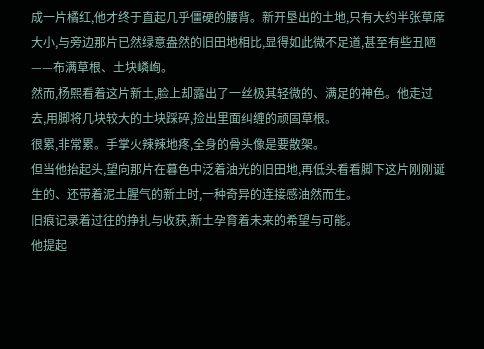成一片橘红,他才终于直起几乎僵硬的腰背。新开垦出的土地,只有大约半张草席大小,与旁边那片已然绿意盎然的旧田地相比,显得如此微不足道,甚至有些丑陋——布满草根、土块嶙峋。
然而,杨熙看着这片新土,脸上却露出了一丝极其轻微的、满足的神色。他走过去,用脚将几块较大的土块踩碎,捡出里面纠缠的顽固草根。
很累,非常累。手掌火辣辣地疼,全身的骨头像是要散架。
但当他抬起头,望向那片在暮色中泛着油光的旧田地,再低头看看脚下这片刚刚诞生的、还带着泥土腥气的新土时,一种奇异的连接感油然而生。
旧痕记录着过往的挣扎与收获,新土孕育着未来的希望与可能。
他提起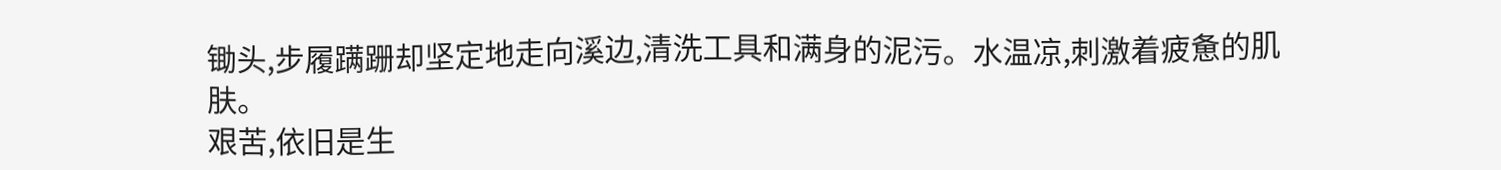锄头,步履蹒跚却坚定地走向溪边,清洗工具和满身的泥污。水温凉,刺激着疲惫的肌肤。
艰苦,依旧是生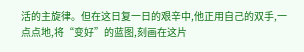活的主旋律。但在这日复一日的艰辛中,他正用自己的双手,一点点地,将“变好”的蓝图,刻画在这片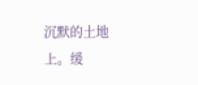沉默的土地上。缓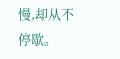慢,却从不停歇。